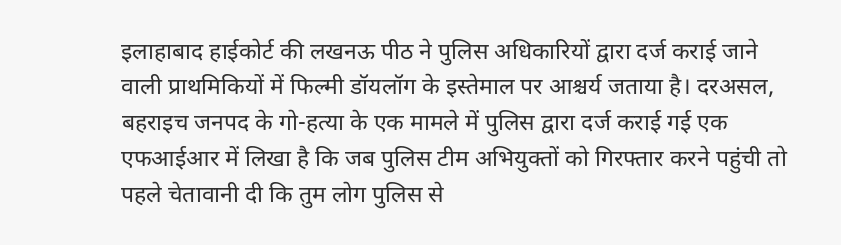इलाहाबाद हाईकोर्ट की लखनऊ पीठ ने पुलिस अधिकारियों द्वारा दर्ज कराई जाने वाली प्राथमिकियों में फिल्मी डॉयलॉग के इस्तेमाल पर आश्चर्य जताया है। दरअसल, बहराइच जनपद के गो-हत्या के एक मामले में पुलिस द्वारा दर्ज कराई गई एक एफआईआर में लिखा है कि जब पुलिस टीम अभियुक्तों को गिरफ्तार करने पहुंची तो पहले चेतावानी दी कि तुम लोग पुलिस से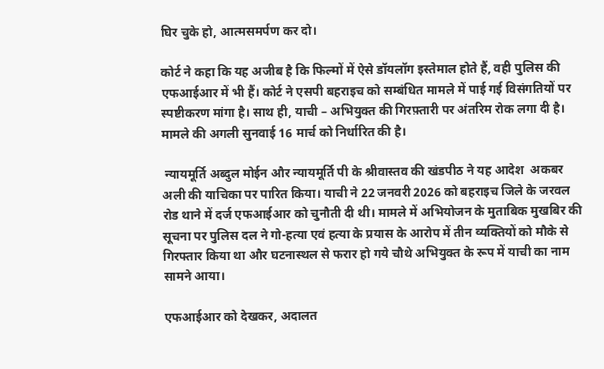घिर चुके हो, आत्मसमर्पण कर दो।

कोर्ट ने कहा कि यह अजीब है कि फिल्मों में ऐसे डॉयलॉग इस्तेमाल होते हैं, वही पुलिस की एफआईआर में भी हैं। कोर्ट ने एसपी बहराइच को सम्बंधित मामले में पाई गई विसंगतियों पर स्पष्टीकरण मांगा है। साथ ही, याची – अभियुक्त की गिरफ़्तारी पर अंतरिम रोक लगा दी है। मामले की अगली सुनवाई 16 मार्च को निर्धारित की है।

 न्यायमूर्ति अब्दुल मोईन और न्यायमूर्ति पी के श्रीवास्तव की खंडपीठ ने यह आदेश  अकबर अली की याचिका पर पारित किया। याची ने 22 जनवरी 2026 को बहराइच जिले के जरवल रोड थाने में दर्ज एफआईआर को चुनौती दी थी। मामले में अभियोजन के मुताबिक मुखबिर की सूचना पर पुलिस दल ने गो-हत्या एवं हत्या के प्रयास के आरोप में तीन व्यक्तियों को मौके से गिरफ्तार किया था और घटनास्थल से फरार हो गये चौथे अभियुक्त के रूप में याची का नाम सामने आया।

एफआईआर को देखकर, अदालत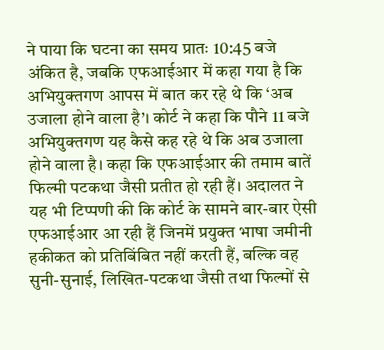ने पाया कि घटना का समय प्रातः 10:45 बजे अंकित है, जबकि एफआईआर में कहा गया है कि अभियुक्तगण आपस में बात कर रहे थे कि ‘अब उजाला होने वाला है’। कोर्ट ने कहा कि पौने 11 बजे अभियुक्तगण यह कैसे कह रहे थे कि अब उजाला होने वाला है। कहा कि एफआईआर की तमाम बातें फिल्मी पटकथा जैसी प्रतीत हो रही हैं। अदालत ने यह भी टिप्पणी की कि कोर्ट के सामने बार-बार ऐसी एफआईआर आ रही हैं जिनमें प्रयुक्त भाषा जमीनी हकीकत को प्रतिबिंबित नहीं करती हैं, बल्कि वह सुनी-सुनाई, लिखित-पटकथा जैसी तथा फिल्मों से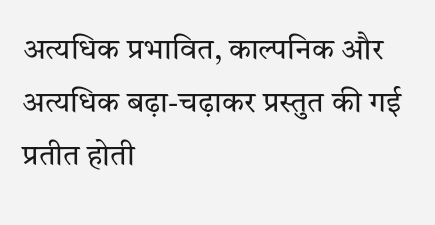अत्यधिक प्रभावित, काल्पनिक और अत्यधिक बढ़ा-चढ़ाकर प्रस्तुत की गई प्रतीत होती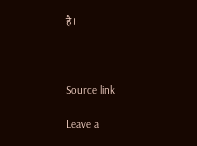है।



Source link

Leave a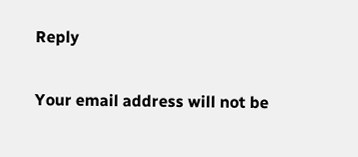Reply

Your email address will not be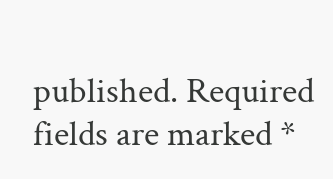published. Required fields are marked *